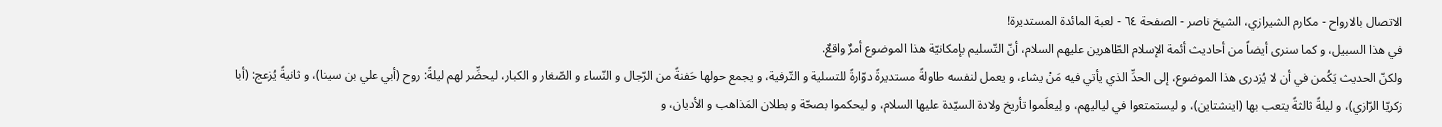الاتصال بالارواح - مكارم الشيرازي، الشيخ ناصر - الصفحة ٦٤ - لعبة المائدة المستديرة!
في هذا السبيل، و كما سنرى أيضاً من أحاديث أئمة الإسلام الطّاهرين عليهم السلام، أنّ التّسليم بإمكانيّة هذا الموضوع أمرٌ واقعٌ.
ولكنّ الحديث يَكُمن في أن لا يُزدرى هذا الموضوع، إلى الحدِّ الذي يأتي فيه مَنْ يشاء، و يعمل لنفسه طاولةً مستديرةً دوّارةً للتسلية و التّرفية، و يجمع حولها حَفنةً من الرّجال و النّساء و الصّغار و الكبار، ليحضِّر لهم ليلةً: روح (أبي علي بن سينا)، و ثانيةً يُزعج: (أبا زكريّا الرّازي)، و ليلةً ثالثةً يتعب بها (اينشتاين)، و ليستمتعوا في لياليهم، و لِيعلَموا تأريخ ولادة السيّدة عليها السلام، و ليحكموا بصحّة و بطلان المَذاهب و الأديان، و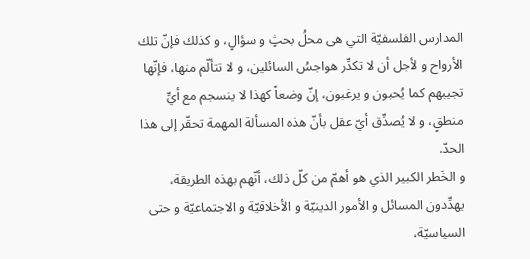المدارس الفلسفيّة التي هى محلُ بحثٍ و سؤالٍ، و كذلك فإنّ تلك الأرواح و لأجل أن لا تكدِّر هواجسُ السائلين، و لا تتألّم منها، فإنّها تجيبهم كما يُحبون و يرغبون، إنّ وضعاً كهذا لا ينسجم مع أيِّ منطقٍ، و لا يُصدِّق أيّ عقل بأنّ هذه المسألة المهمة تحقّر إلى هذا الحدّ.
و الخَطر الكبير الذي هو أهمّ من كلّ ذلك، أنّهم بهذه الطريقة، يهدِّدون المسائل و الأمور الدينيّة و الأخلاقيّة و الاجتماعيّة و حتى السياسيّة،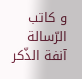و كاتب الرّسالة آنفة الذّكر